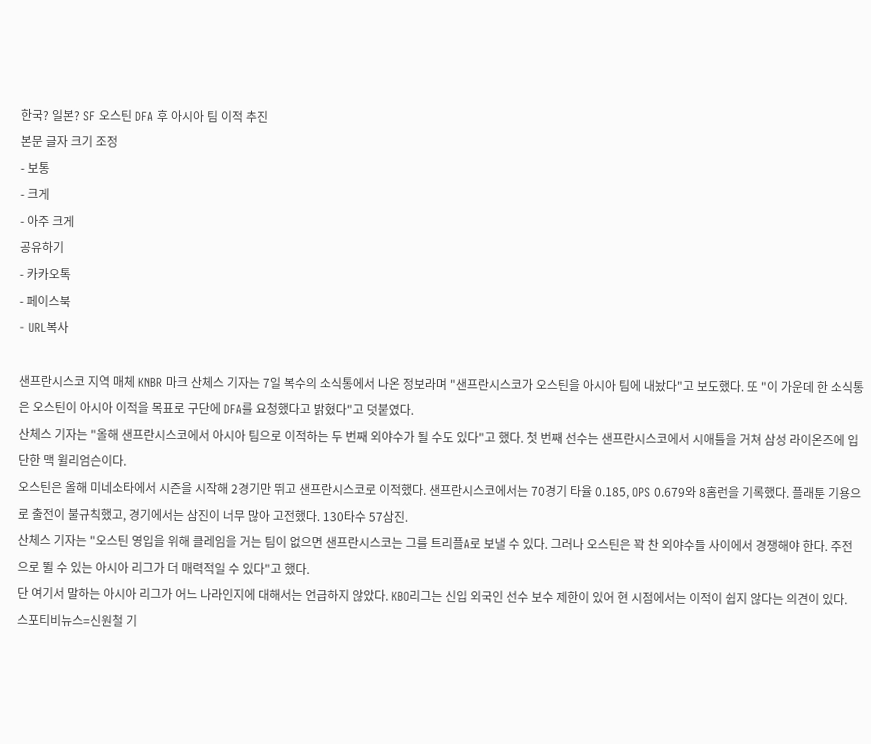한국? 일본? SF 오스틴 DFA 후 아시아 팀 이적 추진
본문 글자 크기 조정
- 보통
- 크게
- 아주 크게
공유하기
- 카카오톡
- 페이스북
- URL복사

샌프란시스코 지역 매체 KNBR 마크 산체스 기자는 7일 복수의 소식통에서 나온 정보라며 "샌프란시스코가 오스틴을 아시아 팀에 내놨다"고 보도했다. 또 "이 가운데 한 소식통은 오스틴이 아시아 이적을 목표로 구단에 DFA를 요청했다고 밝혔다"고 덧붙였다.
산체스 기자는 "올해 샌프란시스코에서 아시아 팀으로 이적하는 두 번째 외야수가 될 수도 있다"고 했다. 첫 번째 선수는 샌프란시스코에서 시애틀을 거쳐 삼성 라이온즈에 입단한 맥 윌리엄슨이다.
오스틴은 올해 미네소타에서 시즌을 시작해 2경기만 뛰고 샌프란시스코로 이적했다. 샌프란시스코에서는 70경기 타율 0.185, OPS 0.679와 8홈런을 기록했다. 플래툰 기용으로 출전이 불규칙했고, 경기에서는 삼진이 너무 많아 고전했다. 130타수 57삼진.
산체스 기자는 "오스틴 영입을 위해 클레임을 거는 팀이 없으면 샌프란시스코는 그를 트리플A로 보낼 수 있다. 그러나 오스틴은 꽉 찬 외야수들 사이에서 경쟁해야 한다. 주전으로 뛸 수 있는 아시아 리그가 더 매력적일 수 있다"고 했다.
단 여기서 말하는 아시아 리그가 어느 나라인지에 대해서는 언급하지 않았다. KBO리그는 신입 외국인 선수 보수 제한이 있어 현 시점에서는 이적이 쉽지 않다는 의견이 있다.
스포티비뉴스=신원철 기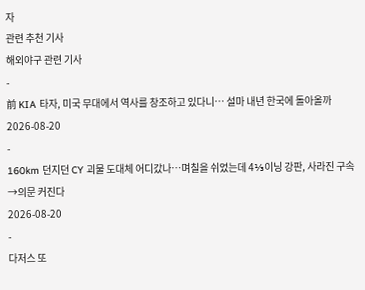자
관련 추천 기사
해외야구 관련 기사
-
前 KIA 타자, 미국 무대에서 역사를 창조하고 있다니… 설마 내년 한국에 돌아올까
2026-08-20
-
160km 던지던 CY 괴물 도대체 어디갔나…며칠을 쉬었는데 4⅓이닝 강판, 사라진 구속→의문 커진다
2026-08-20
-
다저스 또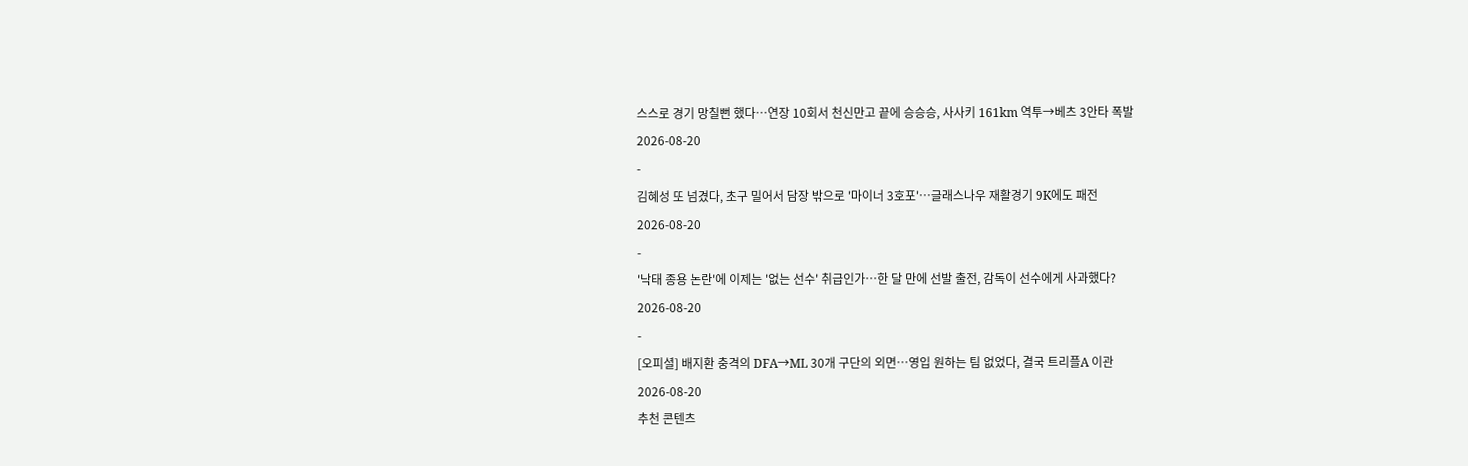스스로 경기 망칠뻔 했다…연장 10회서 천신만고 끝에 승승승, 사사키 161km 역투→베츠 3안타 폭발
2026-08-20
-
김혜성 또 넘겼다, 초구 밀어서 담장 밖으로 '마이너 3호포'…글래스나우 재활경기 9K에도 패전
2026-08-20
-
'낙태 종용 논란'에 이제는 '없는 선수' 취급인가…한 달 만에 선발 출전, 감독이 선수에게 사과했다?
2026-08-20
-
[오피셜] 배지환 충격의 DFA→ML 30개 구단의 외면…영입 원하는 팀 없었다, 결국 트리플A 이관
2026-08-20
추천 콘텐츠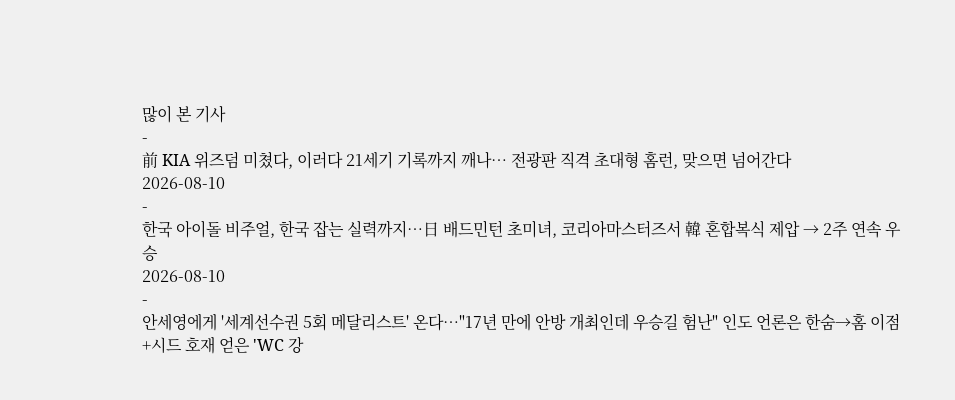많이 본 기사
-
前 KIA 위즈덤 미쳤다, 이러다 21세기 기록까지 깨나… 전광판 직격 초대형 홈런, 맞으면 넘어간다
2026-08-10
-
한국 아이돌 비주얼, 한국 잡는 실력까지…日 배드민턴 초미녀, 코리아마스터즈서 韓 혼합복식 제압 → 2주 연속 우승
2026-08-10
-
안세영에게 '세계선수권 5회 메달리스트' 온다…"17년 만에 안방 개최인데 우승길 험난" 인도 언론은 한숨→홈 이점+시드 호재 얻은 'WC 강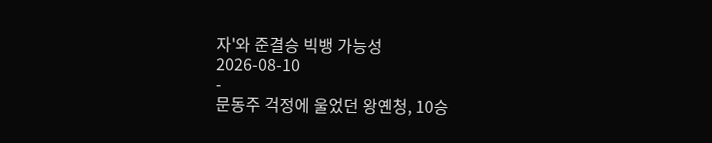자'와 준결승 빅뱅 가능성
2026-08-10
-
문동주 걱정에 울었던 왕옌청, 10승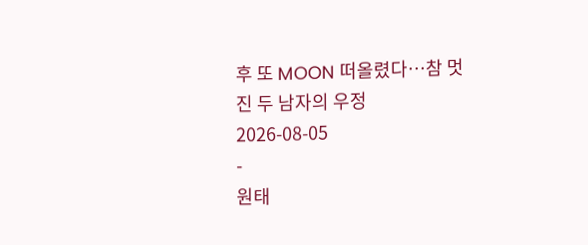후 또 MOON 떠올렸다…참 멋진 두 남자의 우정
2026-08-05
-
원태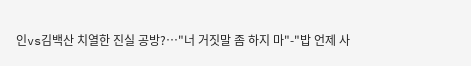인vs김백산 치열한 진실 공방?…"너 거짓말 좀 하지 마"-"밥 언제 사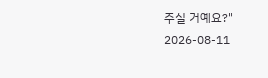주실 거예요?"
2026-08-11